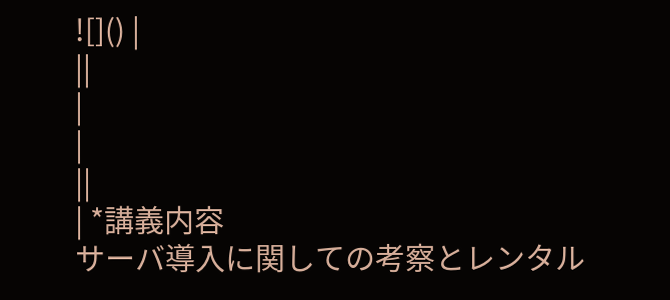![]() |
||
|
|
||
| *講義内容
サーバ導入に関しての考察とレンタル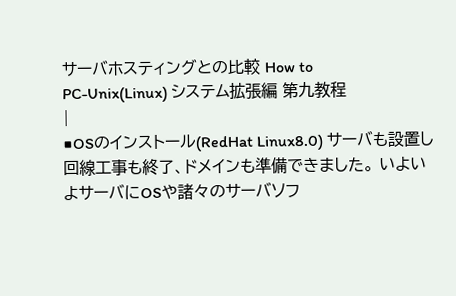サーバホスティングとの比較 How to
PC-Unix(Linux) システム拡張編 第九教程
|
■OSのインストール(RedHat Linux8.0) サーバも設置し回線工事も終了、ドメインも準備できました。 いよいよサーバにOSや諸々のサーバソフ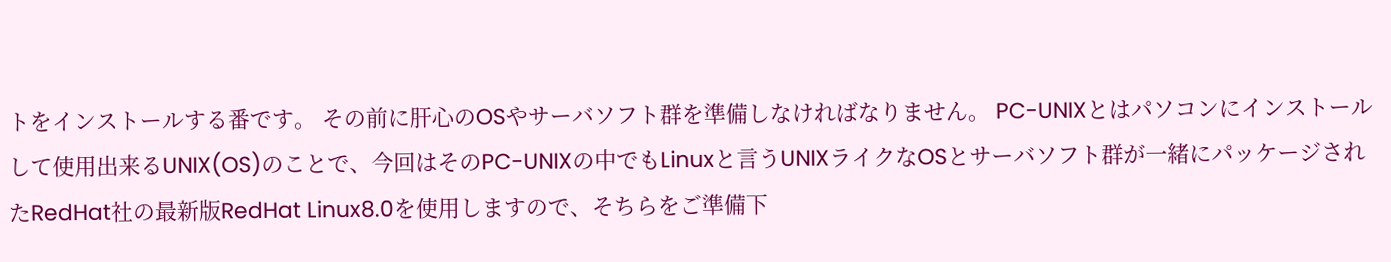トをインストールする番です。 その前に肝心のOSやサーバソフト群を準備しなければなりません。 PC-UNIXとはパソコンにインストールして使用出来るUNIX(OS)のことで、今回はそのPC-UNIXの中でもLinuxと言うUNIXライクなOSとサーバソフト群が一緒にパッケージされたRedHat社の最新版RedHat Linux8.0を使用しますので、そちらをご準備下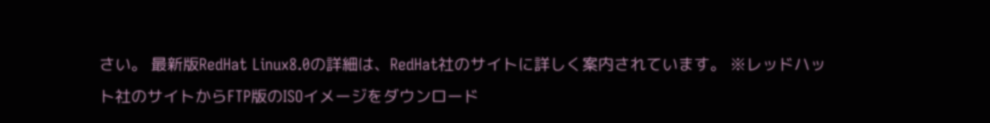さい。 最新版RedHat Linux8.0の詳細は、RedHat社のサイトに詳しく案内されています。 ※レッドハット社のサイトからFTP版のISOイメージをダウンロード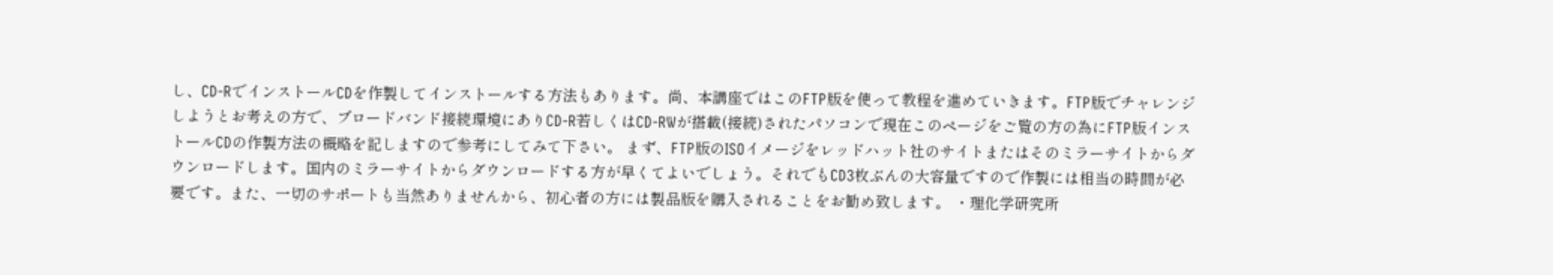し、CD-RでインストールCDを作製してインストールする方法もあります。尚、本講座ではこのFTP版を使って教程を進めていきます。FTP版でチャレンジしようとお考えの方で、ブロードバンド接続環境にありCD-R若しくはCD-RWが搭載(接続)されたパソコンで現在このページをご覧の方の為にFTP版インストールCDの作製方法の概略を記しますので参考にしてみて下さい。 まず、FTP版のISOイメージをレッドハット社のサイトまたはそのミラーサイトからダウンロードします。国内のミラーサイトからダウンロードする方が早くてよいでしょう。それでもCD3枚ぶんの大容量ですので作製には相当の時間が必要です。また、一切のサポートも当然ありませんから、初心者の方には製品版を購入されることをお勧め致します。 ・理化学研究所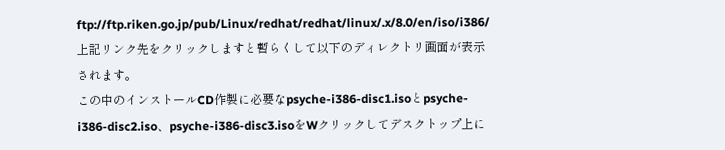ftp://ftp.riken.go.jp/pub/Linux/redhat/redhat/linux/.x/8.0/en/iso/i386/ 上記リンク先をクリックしますと暫らくして以下のディレクトリ画面が表示されます。
この中のインストールCD作製に必要なpsyche-i386-disc1.isoとpsyche-i386-disc2.iso、psyche-i386-disc3.isoをWクリックしてデスクトップ上に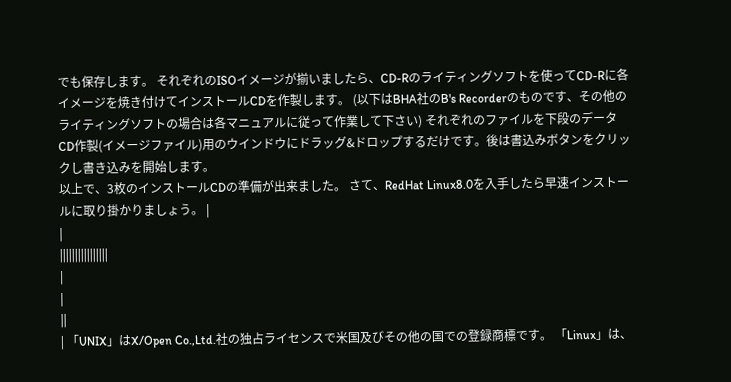でも保存します。 それぞれのISOイメージが揃いましたら、CD-Rのライティングソフトを使ってCD-Rに各イメージを焼き付けてインストールCDを作製します。 (以下はBHA社のB's Recorderのものです、その他のライティングソフトの場合は各マニュアルに従って作業して下さい) それぞれのファイルを下段のデータCD作製(イメージファイル)用のウインドウにドラッグ&ドロップするだけです。後は書込みボタンをクリックし書き込みを開始します。
以上で、3枚のインストールCDの準備が出来ました。 さて、RedHat Linux8.0を入手したら早速インストールに取り掛かりましょう。 |
|
||||||||||||||||
|
|
||
| 「UNIX」はX/Open Co.,Ltd.社の独占ライセンスで米国及びその他の国での登録商標です。 「Linux」は、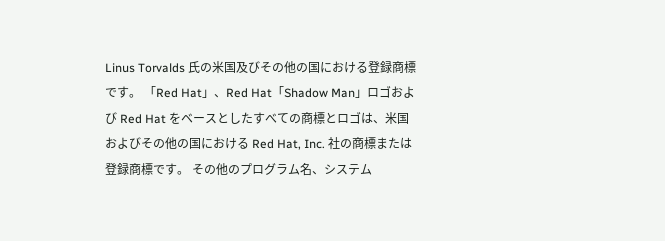Linus Torvalds 氏の米国及びその他の国における登録商標です。 「Red Hat」、Red Hat「Shadow Man」ロゴおよび Red Hat をベースとしたすべての商標とロゴは、米国およびその他の国における Red Hat, Inc. 社の商標または登録商標です。 その他のプログラム名、システム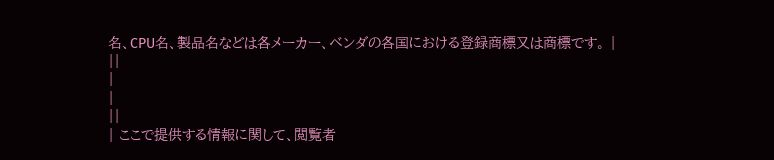名、CPU名、製品名などは各メーカー、ベンダの各国における登録商標又は商標です。 |
||
|
|
||
| ここで提供する情報に関して、閲覧者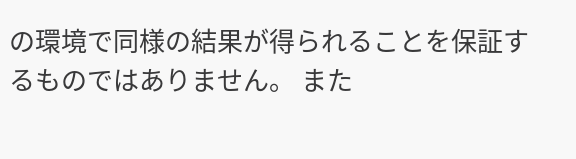の環境で同様の結果が得られることを保証するものではありません。 また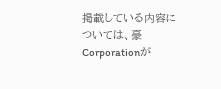掲載している内容については、豪Corporationが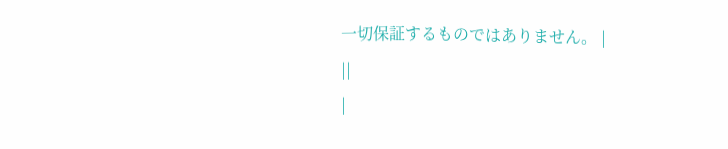一切保証するものではありません。 |
||
|